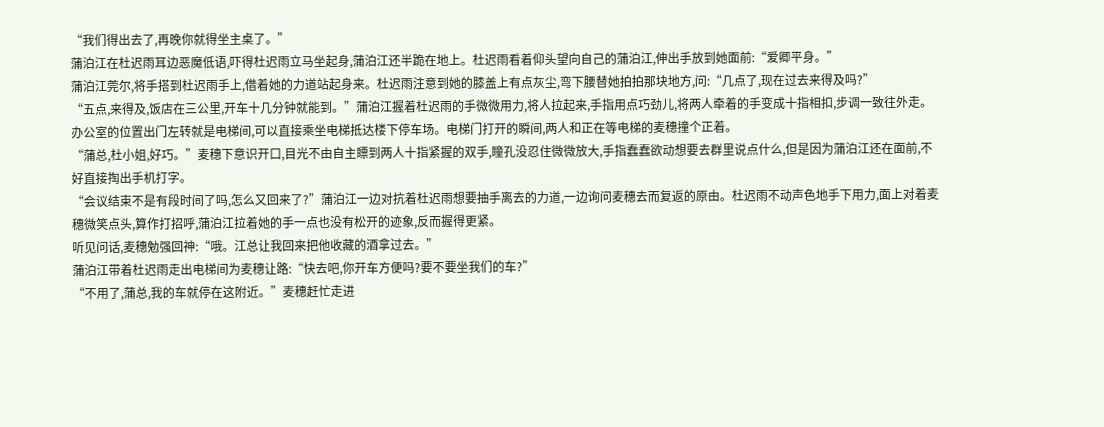“我们得出去了,再晚你就得坐主桌了。”
蒲泊江在杜迟雨耳边恶魔低语,吓得杜迟雨立马坐起身,蒲泊江还半跪在地上。杜迟雨看着仰头望向自己的蒲泊江,伸出手放到她面前:“爱卿平身。”
蒲泊江莞尔,将手搭到杜迟雨手上,借着她的力道站起身来。杜迟雨注意到她的膝盖上有点灰尘,弯下腰替她拍拍那块地方,问:“几点了,现在过去来得及吗?”
“五点,来得及,饭店在三公里,开车十几分钟就能到。”蒲泊江握着杜迟雨的手微微用力,将人拉起来,手指用点巧劲儿,将两人牵着的手变成十指相扣,步调一致往外走。
办公室的位置出门左转就是电梯间,可以直接乘坐电梯抵达楼下停车场。电梯门打开的瞬间,两人和正在等电梯的麦穗撞个正着。
“蒲总,杜小姐,好巧。”麦穗下意识开口,目光不由自主瞟到两人十指紧握的双手,瞳孔没忍住微微放大,手指蠢蠢欲动想要去群里说点什么,但是因为蒲泊江还在面前,不好直接掏出手机打字。
“会议结束不是有段时间了吗,怎么又回来了?”蒲泊江一边对抗着杜迟雨想要抽手离去的力道,一边询问麦穗去而复返的原由。杜迟雨不动声色地手下用力,面上对着麦穗微笑点头,算作打招呼,蒲泊江拉着她的手一点也没有松开的迹象,反而握得更紧。
听见问话,麦穗勉强回神:“哦。江总让我回来把他收藏的酒拿过去。”
蒲泊江带着杜迟雨走出电梯间为麦穗让路:“快去吧,你开车方便吗?要不要坐我们的车?”
“不用了,蒲总,我的车就停在这附近。”麦穗赶忙走进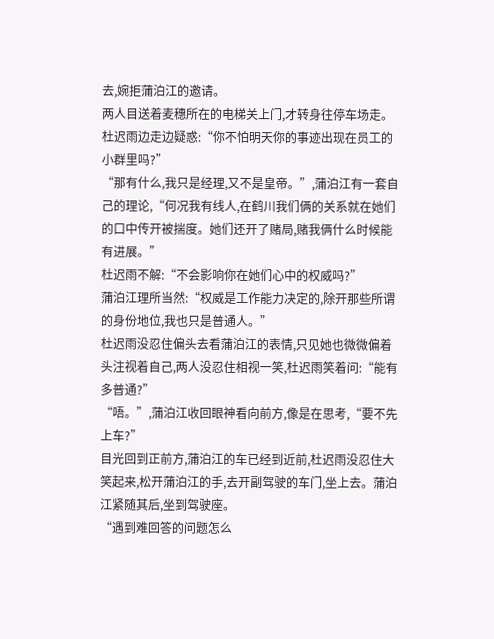去,婉拒蒲泊江的邀请。
两人目送着麦穗所在的电梯关上门,才转身往停车场走。
杜迟雨边走边疑惑:“你不怕明天你的事迹出现在员工的小群里吗?”
“那有什么,我只是经理,又不是皇帝。”,蒲泊江有一套自己的理论,“何况我有线人,在鹤川我们俩的关系就在她们的口中传开被揣度。她们还开了赌局,赌我俩什么时候能有进展。”
杜迟雨不解:“不会影响你在她们心中的权威吗?”
蒲泊江理所当然:“权威是工作能力决定的,除开那些所谓的身份地位,我也只是普通人。”
杜迟雨没忍住偏头去看蒲泊江的表情,只见她也微微偏着头注视着自己,两人没忍住相视一笑,杜迟雨笑着问:“能有多普通?”
“唔。”,蒲泊江收回眼神看向前方,像是在思考,“要不先上车?”
目光回到正前方,蒲泊江的车已经到近前,杜迟雨没忍住大笑起来,松开蒲泊江的手,去开副驾驶的车门,坐上去。蒲泊江紧随其后,坐到驾驶座。
“遇到难回答的问题怎么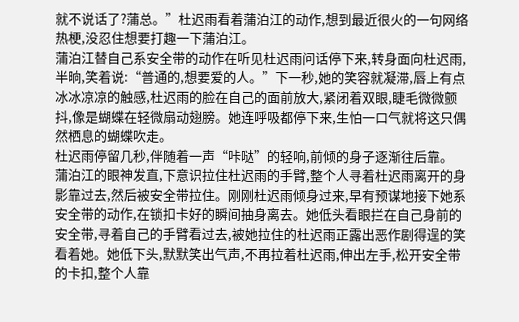就不说话了?蒲总。”杜迟雨看着蒲泊江的动作,想到最近很火的一句网络热梗,没忍住想要打趣一下蒲泊江。
蒲泊江替自己系安全带的动作在听见杜迟雨问话停下来,转身面向杜迟雨,半晌,笑着说:“普通的,想要爱的人。”下一秒,她的笑容就凝滞,唇上有点冰冰凉凉的触感,杜迟雨的脸在自己的面前放大,紧闭着双眼,睫毛微微颤抖,像是蝴蝶在轻微扇动翅膀。她连呼吸都停下来,生怕一口气就将这只偶然栖息的蝴蝶吹走。
杜迟雨停留几秒,伴随着一声“咔哒”的轻响,前倾的身子逐渐往后靠。
蒲泊江的眼神发直,下意识拉住杜迟雨的手臂,整个人寻着杜迟雨离开的身影靠过去,然后被安全带拉住。刚刚杜迟雨倾身过来,早有预谋地接下她系安全带的动作,在锁扣卡好的瞬间抽身离去。她低头看眼拦在自己身前的安全带,寻着自己的手臂看过去,被她拉住的杜迟雨正露出恶作剧得逞的笑看着她。她低下头,默默笑出气声,不再拉着杜迟雨,伸出左手,松开安全带的卡扣,整个人靠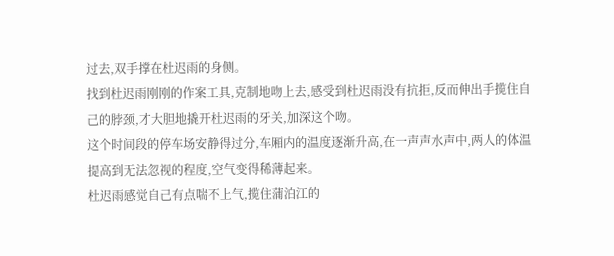过去,双手撑在杜迟雨的身侧。
找到杜迟雨刚刚的作案工具,克制地吻上去,感受到杜迟雨没有抗拒,反而伸出手揽住自己的脖颈,才大胆地撬开杜迟雨的牙关,加深这个吻。
这个时间段的停车场安静得过分,车厢内的温度逐渐升高,在一声声水声中,两人的体温提高到无法忽视的程度,空气变得稀薄起来。
杜迟雨感觉自己有点喘不上气,揽住蒲泊江的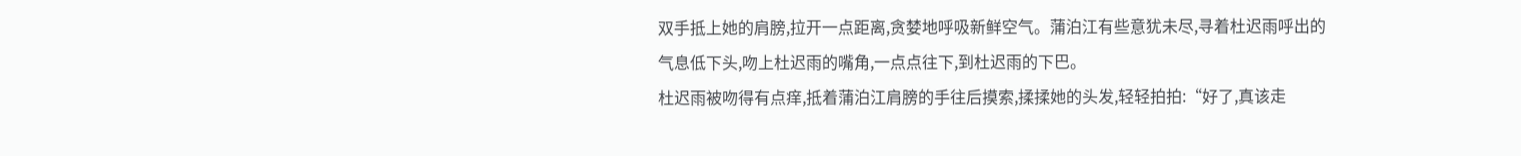双手抵上她的肩膀,拉开一点距离,贪婪地呼吸新鲜空气。蒲泊江有些意犹未尽,寻着杜迟雨呼出的气息低下头,吻上杜迟雨的嘴角,一点点往下,到杜迟雨的下巴。
杜迟雨被吻得有点痒,抵着蒲泊江肩膀的手往后摸索,揉揉她的头发,轻轻拍拍:“好了,真该走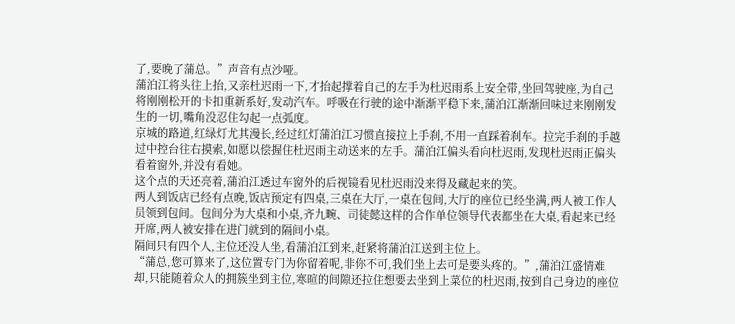了,要晚了蒲总。”声音有点沙哑。
蒲泊江将头往上抬,又亲杜迟雨一下,才抬起撑着自己的左手为杜迟雨系上安全带,坐回驾驶座,为自己将刚刚松开的卡扣重新系好,发动汽车。呼吸在行驶的途中渐渐平稳下来,蒲泊江渐渐回味过来刚刚发生的一切,嘴角没忍住勾起一点弧度。
京城的路道,红绿灯尤其漫长,经过红灯蒲泊江习惯直接拉上手刹,不用一直踩着刹车。拉完手刹的手越过中控台往右摸索,如愿以偿握住杜迟雨主动送来的左手。蒲泊江偏头看向杜迟雨,发现杜迟雨正偏头看着窗外,并没有看她。
这个点的天还亮着,蒲泊江透过车窗外的后视镜看见杜迟雨没来得及藏起来的笑。
两人到饭店已经有点晚,饭店预定有四桌,三桌在大厅,一桌在包间,大厅的座位已经坐满,两人被工作人员领到包间。包间分为大桌和小桌,齐九畹、司徒懿这样的合作单位领导代表都坐在大桌,看起来已经开席,两人被安排在进门就到的隔间小桌。
隔间只有四个人,主位还没人坐,看蒲泊江到来,赶紧将蒲泊江送到主位上。
“蒲总,您可算来了,这位置专门为你留着呢,非你不可,我们坐上去可是要头疼的。”,蒲泊江盛情难却,只能随着众人的拥簇坐到主位,寒暄的间隙还拉住想要去坐到上菜位的杜迟雨,按到自己身边的座位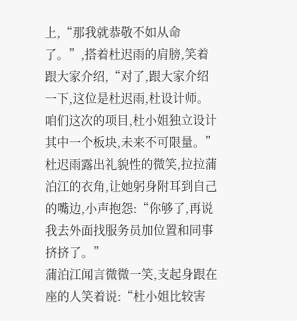上,“那我就恭敬不如从命了。”,搭着杜迟雨的肩膀,笑着跟大家介绍,“对了,跟大家介绍一下,这位是杜迟雨,杜设计师。咱们这次的项目,杜小姐独立设计其中一个板块,未来不可限量。”
杜迟雨露出礼貌性的微笑,拉拉蒲泊江的衣角,让她躬身附耳到自己的嘴边,小声抱怨:“你够了,再说我去外面找服务员加位置和同事挤挤了。”
蒲泊江闻言微微一笑,支起身跟在座的人笑着说:“杜小姐比较害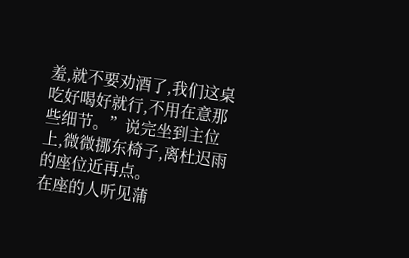羞,就不要劝酒了,我们这桌吃好喝好就行,不用在意那些细节。”说完坐到主位上,微微挪东椅子,离杜迟雨的座位近再点。
在座的人听见蒲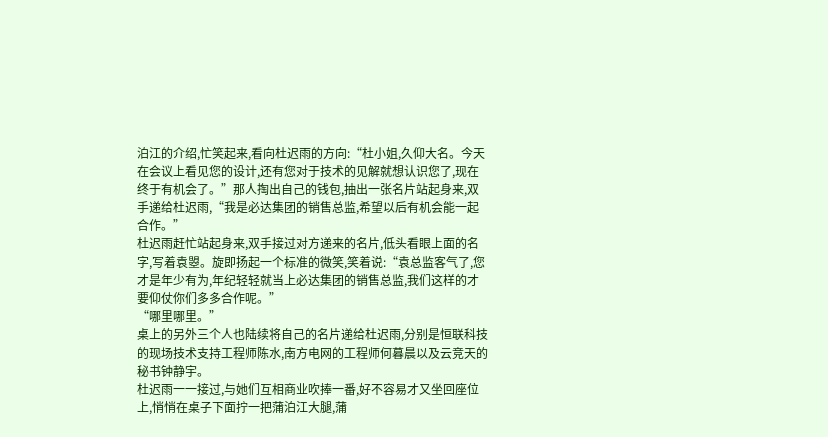泊江的介绍,忙笑起来,看向杜迟雨的方向:“杜小姐,久仰大名。今天在会议上看见您的设计,还有您对于技术的见解就想认识您了,现在终于有机会了。”那人掏出自己的钱包,抽出一张名片站起身来,双手递给杜迟雨,“我是必达集团的销售总监,希望以后有机会能一起合作。”
杜迟雨赶忙站起身来,双手接过对方递来的名片,低头看眼上面的名字,写着袁曌。旋即扬起一个标准的微笑,笑着说:“袁总监客气了,您才是年少有为,年纪轻轻就当上必达集团的销售总监,我们这样的才要仰仗你们多多合作呢。”
“哪里哪里。”
桌上的另外三个人也陆续将自己的名片递给杜迟雨,分别是恒联科技的现场技术支持工程师陈水,南方电网的工程师何暮晨以及云竞天的秘书钟静宇。
杜迟雨一一接过,与她们互相商业吹捧一番,好不容易才又坐回座位上,悄悄在桌子下面拧一把蒲泊江大腿,蒲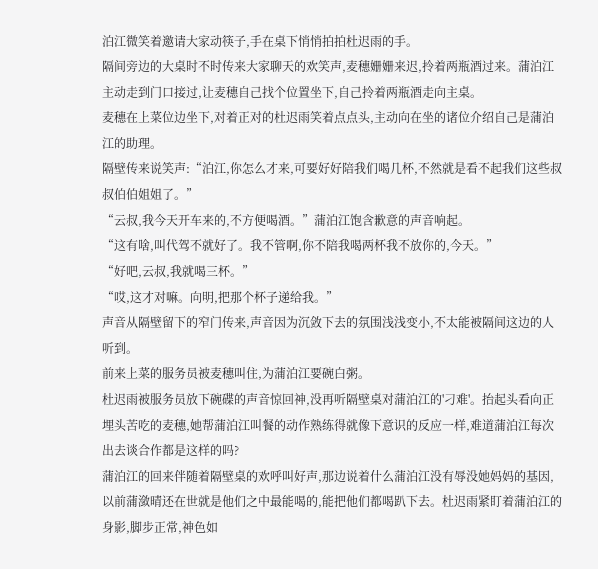泊江微笑着邀请大家动筷子,手在桌下悄悄拍拍杜迟雨的手。
隔间旁边的大桌时不时传来大家聊天的欢笑声,麦穗姗姗来迟,拎着两瓶酒过来。蒲泊江主动走到门口接过,让麦穗自己找个位置坐下,自己拎着两瓶酒走向主桌。
麦穗在上菜位边坐下,对着正对的杜迟雨笑着点点头,主动向在坐的诸位介绍自己是蒲泊江的助理。
隔壁传来说笑声:“泊江,你怎么才来,可要好好陪我们喝几杯,不然就是看不起我们这些叔叔伯伯姐姐了。”
“云叔,我今天开车来的,不方便喝酒。”蒲泊江饱含歉意的声音响起。
“这有啥,叫代驾不就好了。我不管啊,你不陪我喝两杯我不放你的,今天。”
“好吧,云叔,我就喝三杯。”
“哎,这才对嘛。向明,把那个杯子递给我。”
声音从隔壁留下的窄门传来,声音因为沉敛下去的氛围浅浅变小,不太能被隔间这边的人听到。
前来上菜的服务员被麦穗叫住,为蒲泊江要碗白粥。
杜迟雨被服务员放下碗碟的声音惊回神,没再听隔壁桌对蒲泊江的'刁难'。抬起头看向正埋头苦吃的麦穗,她帮蒲泊江叫餐的动作熟练得就像下意识的反应一样,难道蒲泊江每次出去谈合作都是这样的吗?
蒲泊江的回来伴随着隔壁桌的欢呼叫好声,那边说着什么蒲泊江没有辱没她妈妈的基因,以前蒲潋晴还在世就是他们之中最能喝的,能把他们都喝趴下去。杜迟雨紧盯着蒲泊江的身影,脚步正常,神色如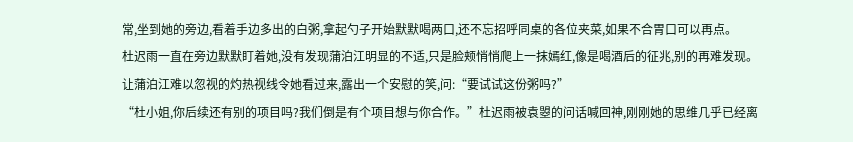常,坐到她的旁边,看着手边多出的白粥,拿起勺子开始默默喝两口,还不忘招呼同桌的各位夹菜,如果不合胃口可以再点。
杜迟雨一直在旁边默默盯着她,没有发现蒲泊江明显的不适,只是脸颊悄悄爬上一抹嫣红,像是喝酒后的征兆,别的再难发现。
让蒲泊江难以忽视的灼热视线令她看过来,露出一个安慰的笑,问:“要试试这份粥吗?”
“杜小姐,你后续还有别的项目吗?我们倒是有个项目想与你合作。”杜迟雨被袁曌的问话喊回神,刚刚她的思维几乎已经离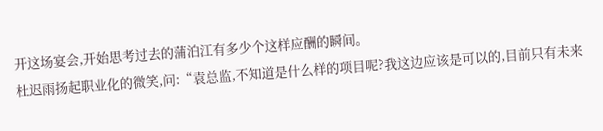开这场宴会,开始思考过去的蒲泊江有多少个这样应酬的瞬间。
杜迟雨扬起职业化的微笑,问:“袁总监,不知道是什么样的项目呢?我这边应该是可以的,目前只有未来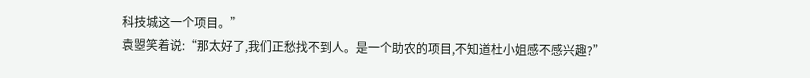科技城这一个项目。”
袁曌笑着说:“那太好了,我们正愁找不到人。是一个助农的项目,不知道杜小姐感不感兴趣?”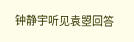钟静宇听见袁曌回答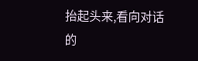抬起头来,看向对话的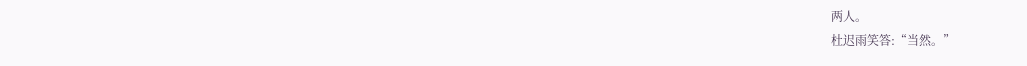两人。
杜迟雨笑答:“当然。”